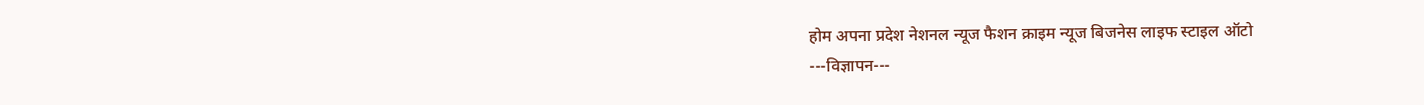होम अपना प्रदेश नेशनल न्यूज फैशन क्राइम न्यूज बिजनेस लाइफ स्टाइल ऑटो
---विज्ञापन---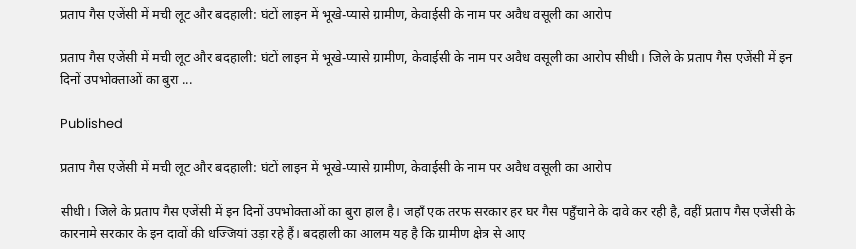प्रताप गैस एजेंसी में मची लूट और बदहाली: घंटों लाइन में भूखे-प्यासे ग्रामीण, केवाईसी के नाम पर अवैध वसूली का आरोप

प्रताप गैस एजेंसी में मची लूट और बदहाली: घंटों लाइन में भूखे-प्यासे ग्रामीण, केवाईसी के नाम पर अवैध वसूली का आरोप सीधी। जिले के प्रताप गैस एजेंसी में इन दिनों उपभोक्ताओं का बुरा ...

Published

प्रताप गैस एजेंसी में मची लूट और बदहाली: घंटों लाइन में भूखे-प्यासे ग्रामीण, केवाईसी के नाम पर अवैध वसूली का आरोप

सीधी। जिले के प्रताप गैस एजेंसी में इन दिनों उपभोक्ताओं का बुरा हाल है। जहाँ एक तरफ सरकार हर घर गैस पहुँचाने के दावे कर रही है, वहीं प्रताप गैस एजेंसी के कारनामे सरकार के इन दावों की धज्जियां उड़ा रहे हैं। बदहाली का आलम यह है कि ग्रामीण क्षेत्र से आए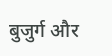बुजुर्ग और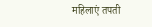महिलाएं तपती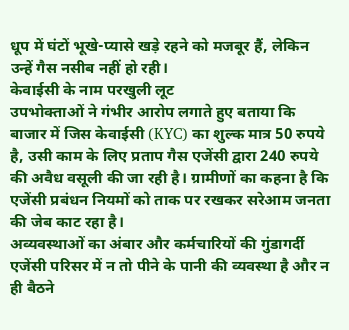धूप में घंटों भूखे-प्यासे खड़े रहने को मजबूर हैं, लेकिन उन्हें गैस नसीब नहीं हो रही।
केवाईसी के नाम परखुली लूट
उपभोक्ताओं ने गंभीर आरोप लगाते हुए बताया कि बाजार में जिस केवाईसी (KYC) का शुल्क मात्र 50 रुपये है, उसी काम के लिए प्रताप गैस एजेंसी द्वारा 240 रुपये की अवैध वसूली की जा रही है। ग्रामीणों का कहना है कि एजेंसी प्रबंधन नियमों को ताक पर रखकर सरेआम जनता की जेब काट रहा है।
अव्यवस्थाओं का अंबार और कर्मचारियों की गुंडागर्दी
एजेंसी परिसर में न तो पीने के पानी की व्यवस्था है और न ही बैठने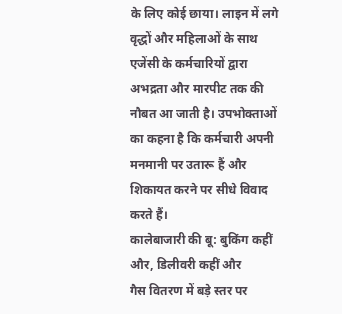के लिए कोई छाया। लाइन में लगे वृद्धों और महिलाओं के साथ एजेंसी के कर्मचारियों द्वारा अभद्रता और मारपीट तक की नौबत आ जाती है। उपभोक्ताओं का कहना है कि कर्मचारी अपनी मनमानी पर उतारू हैं और शिकायत करने पर सीधे विवाद करते हैं।
कालेबाजारी की बू: बुकिंग कहीं और, डिलीवरी कहीं और
गैस वितरण में बड़े स्तर पर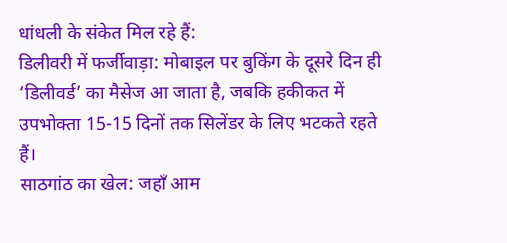धांधली के संकेत मिल रहे हैं:
डिलीवरी में फर्जीवाड़ा: मोबाइल पर बुकिंग के दूसरे दिन ही ‘डिलीवर्ड’ का मैसेज आ जाता है, जबकि हकीकत में उपभोक्ता 15-15 दिनों तक सिलेंडर के लिए भटकते रहते हैं।
साठगांठ का खेल: जहाँ आम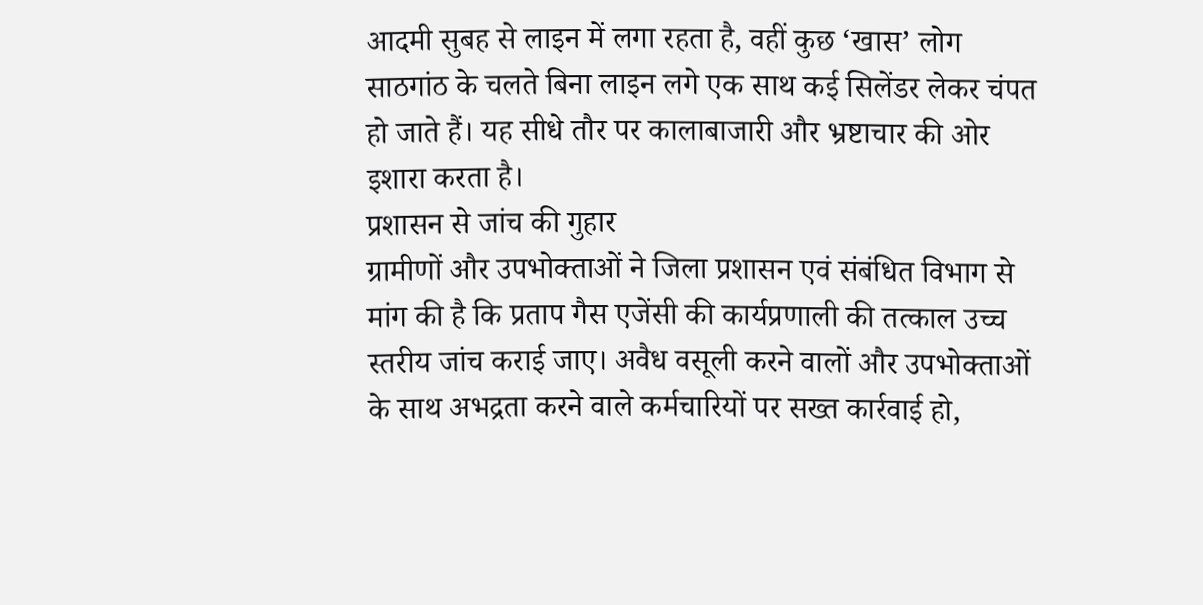आदमी सुबह से लाइन में लगा रहता है, वहीं कुछ ‘खास’ लोग साठगांठ के चलते बिना लाइन लगे एक साथ कई सिलेंडर लेकर चंपत हो जाते हैं। यह सीधे तौर पर कालाबाजारी और भ्रष्टाचार की ओर इशारा करता है।
प्रशासन से जांच की गुहार
ग्रामीणों और उपभोक्ताओं ने जिला प्रशासन एवं संबंधित विभाग से मांग की है कि प्रताप गैस एजेंसी की कार्यप्रणाली की तत्काल उच्च स्तरीय जांच कराई जाए। अवैध वसूली करने वालों और उपभोक्ताओं के साथ अभद्रता करने वाले कर्मचारियों पर सख्त कार्रवाई हो,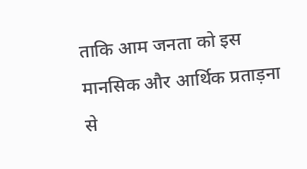ताकि आम जनता को इस मानसिक और आर्थिक प्रताड़ना से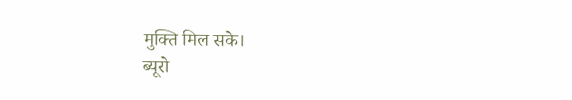मुक्ति मिल सके।
ब्यूरो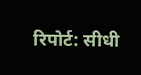रिपोर्ट: सीधी